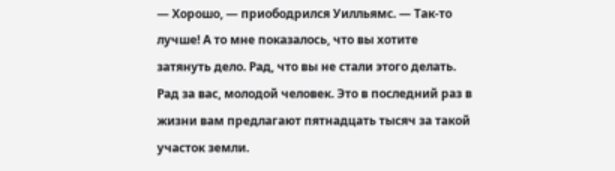— Хорошо, — приободрился Уилльямс. — Так-то лучше! А то мне показалось, что вы хотите затянуть дело. Рад, что вы не стали этого делать. Рад за вас, молодой человек. Это в последний раз в жизни вам предлагают пятнадцать тысяч за такой участок земли.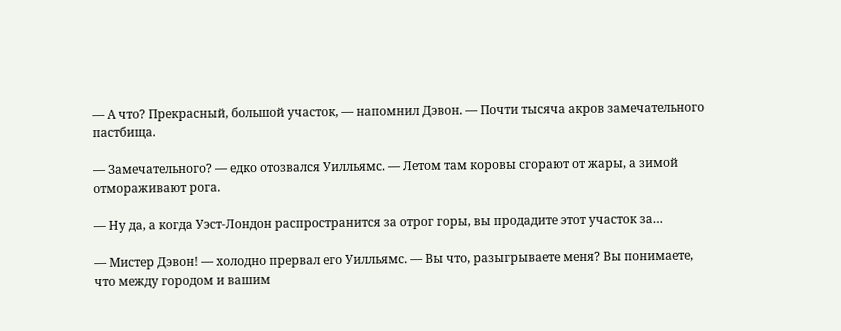— А что? Прекрасный, большой участок, — напомнил Дэвон. — Почти тысяча акров замечательного пастбища.

— Замечательного? — едко отозвался Уилльямс. — Летом там коровы сгорают от жары, а зимой отмораживают рога.

— Ну да, а когда Уэст-Лондон распространится за отрог горы, вы продадите этот участок за…

— Мистер Дэвон! — холодно прервал его Уилльямс. — Вы что, разыгрываете меня? Вы понимаете, что между городом и вашим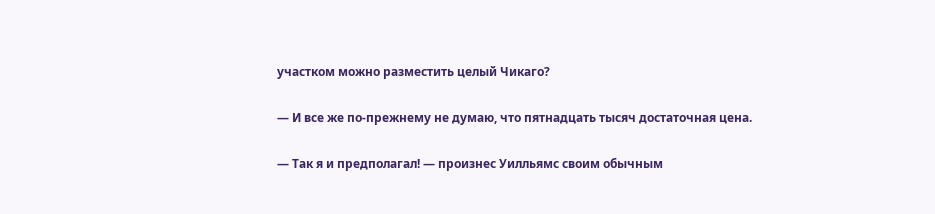участком можно разместить целый Чикаго?

— И все же по-прежнему не думаю, что пятнадцать тысяч достаточная цена.

— Так я и предполагал! — произнес Уилльямс своим обычным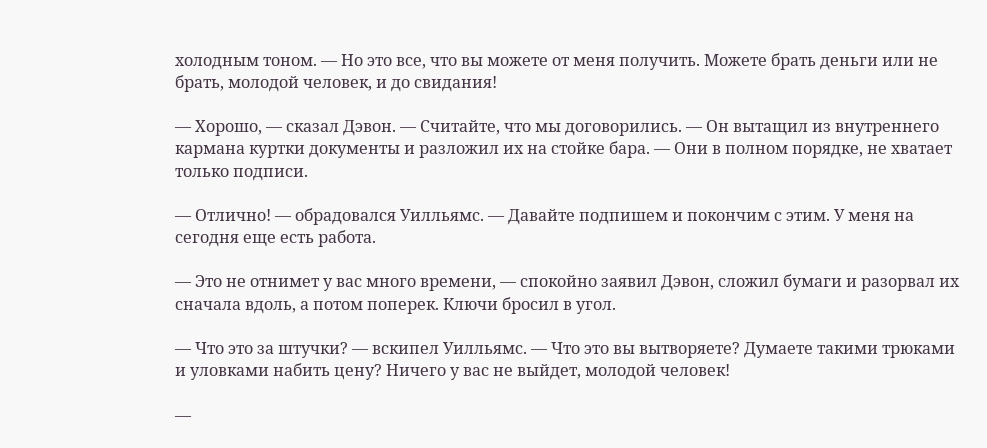холодным тоном. — Но это все, что вы можете от меня получить. Можете брать деньги или не брать, молодой человек, и до свидания!

— Хорошо, — сказал Дэвон. — Считайте, что мы договорились. — Он вытащил из внутреннего кармана куртки документы и разложил их на стойке бара. — Они в полном порядке, не хватает только подписи.

— Отлично! — обрадовался Уилльямс. — Давайте подпишем и покончим с этим. У меня на сегодня еще есть работа.

— Это не отнимет у вас много времени, — спокойно заявил Дэвон, сложил бумаги и разорвал их сначала вдоль, а потом поперек. Ключи бросил в угол.

— Что это за штучки? — вскипел Уилльямс. — Что это вы вытворяете? Думаете такими трюками и уловками набить цену? Ничего у вас не выйдет, молодой человек!

—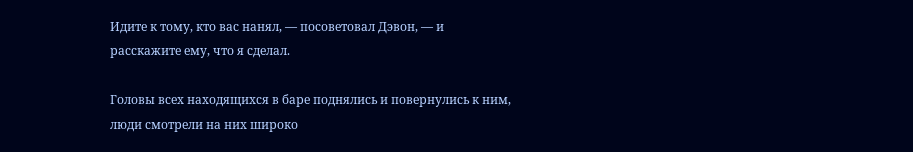Идите к тому, кто вас нанял, — посоветовал Дэвон, — и расскажите ему, что я сделал.

Головы всех находящихся в баре поднялись и повернулись к ним, люди смотрели на них широко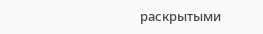раскрытыми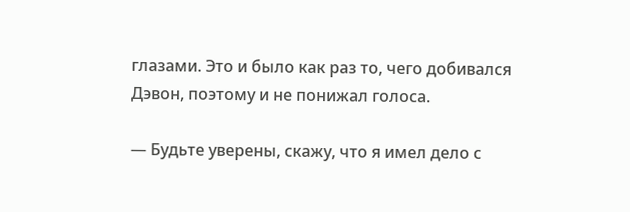глазами. Это и было как раз то, чего добивался Дэвон, поэтому и не понижал голоса.

— Будьте уверены, скажу, что я имел дело с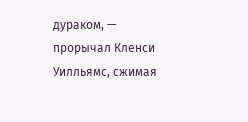дураком, — прорычал Кленси Уилльямс, сжимая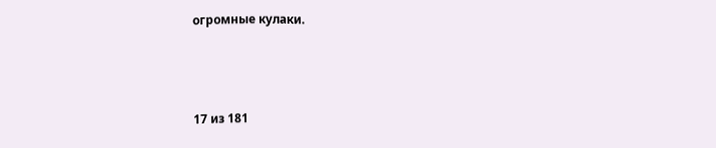огромные кулаки.



17 из 181